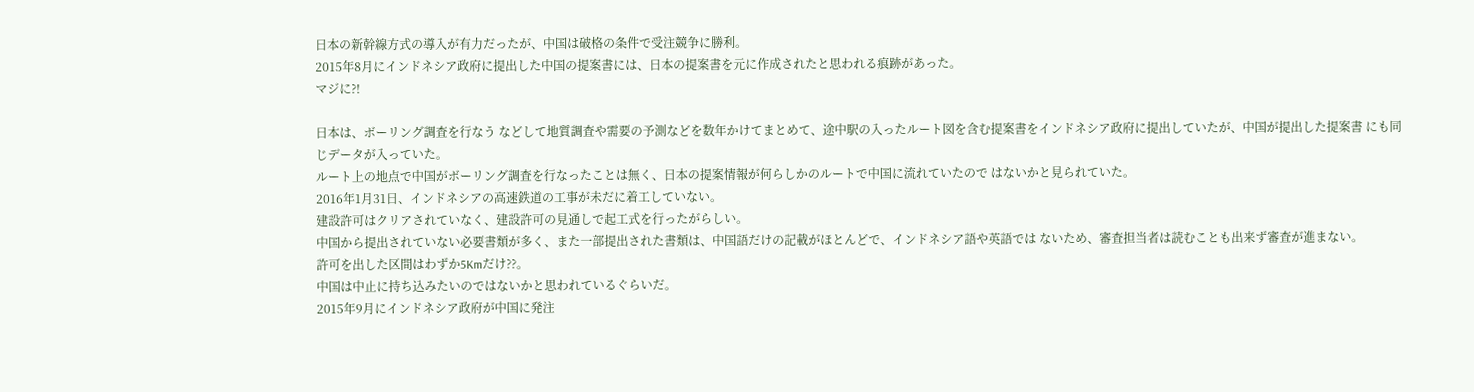日本の新幹線方式の導入が有力だったが、中国は破格の条件で受注競争に勝利。
2015年8月にインドネシア政府に提出した中国の提案書には、日本の提案書を元に作成されたと思われる痕跡があった。
マジに?!

日本は、ボーリング調査を行なう などして地質調査や需要の予測などを数年かけてまとめて、途中駅の入ったルート図を含む提案書をインドネシア政府に提出していたが、中国が提出した提案書 にも同じデータが入っていた。
ルート上の地点で中国がボーリング調査を行なったことは無く、日本の提案情報が何らしかのルートで中国に流れていたので はないかと見られていた。
2016年1月31日、インドネシアの高速鉄道の工事が未だに着工していない。
建設許可はクリアされていなく、建設許可の見通しで起工式を行ったがらしい。
中国から提出されていない必要書類が多く、また一部提出された書類は、中国語だけの記載がほとんどで、インドネシア語や英語では ないため、審査担当者は読むことも出来ず審査が進まない。
許可を出した区間はわずか5Kmだけ??。
中国は中止に持ち込みたいのではないかと思われているぐらいだ。
2015年9月にインドネシア政府が中国に発注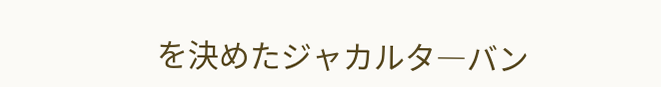を決めたジャカルタ―バン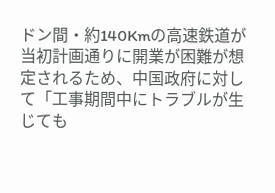ドン間・約140Kmの高速鉄道が当初計画通りに開業が困難が想定されるため、中国政府に対して「工事期間中にトラブルが生じても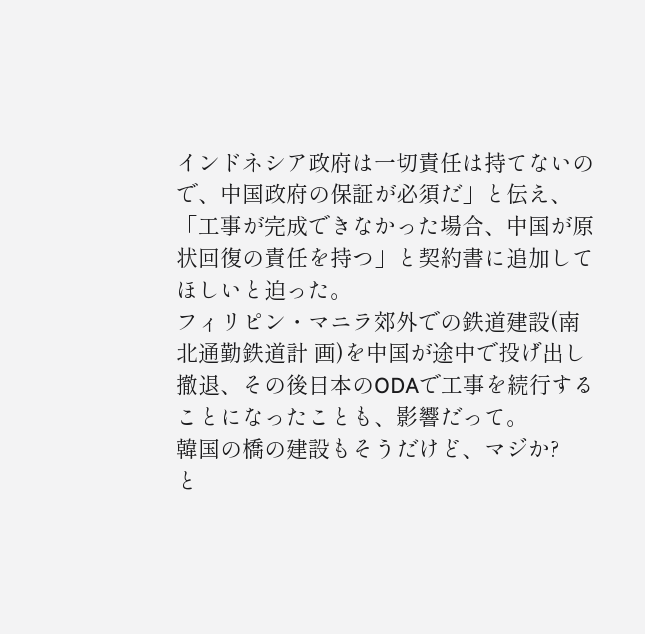インドネシア政府は一切責任は持てないので、中国政府の保証が必須だ」と伝え、 「工事が完成できなかった場合、中国が原状回復の責任を持つ」と契約書に追加してほしいと迫った。
フィリピン・マニラ郊外での鉄道建設(南北通勤鉄道計 画)を中国が途中で投げ出し撤退、その後日本のODAで工事を続行することになったことも、影響だって。
韓国の橋の建設もそうだけど、マジか?
と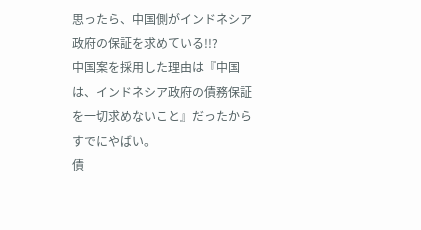思ったら、中国側がインドネシア政府の保証を求めている!!?
中国案を採用した理由は『中国は、インドネシア政府の債務保証を一切求めないこと』だったからすでにやばい。
債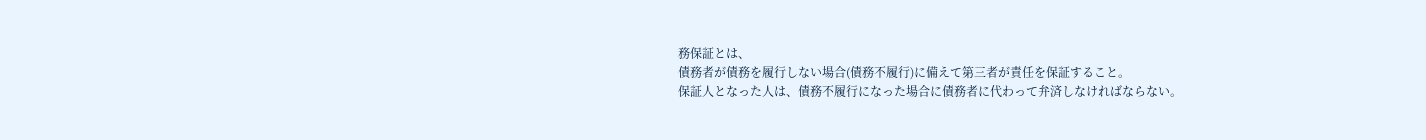務保証とは、
債務者が債務を履行しない場合(債務不履行)に備えて第三者が責任を保証すること。
保証人となった人は、債務不履行になった場合に債務者に代わって弁済しなければならない。